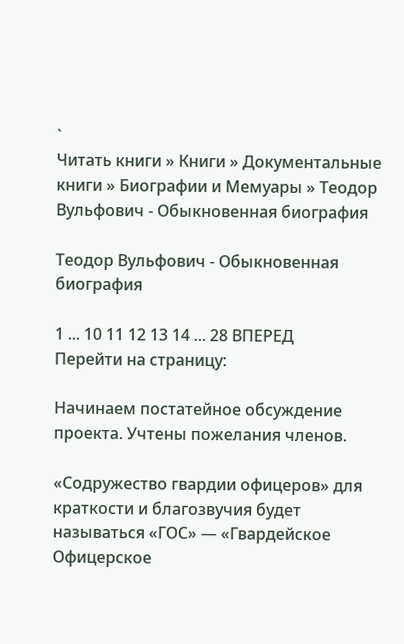`
Читать книги » Книги » Документальные книги » Биографии и Мемуары » Теодор Вульфович - Обыкновенная биография

Теодор Вульфович - Обыкновенная биография

1 ... 10 11 12 13 14 ... 28 ВПЕРЕД
Перейти на страницу:

Начинаем постатейное обсуждение проекта. Учтены пожелания членов.

«Содружество гвардии офицеров» для краткости и благозвучия будет называться «ГОС» — «Гвардейское Офицерское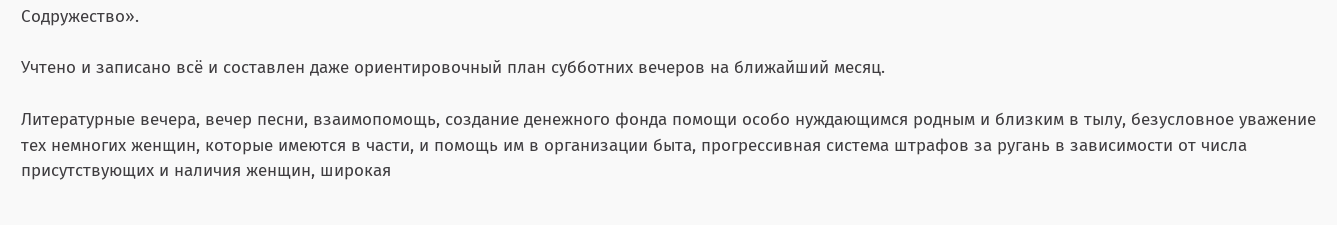Содружество».

Учтено и записано всё и составлен даже ориентировочный план субботних вечеров на ближайший месяц.

Литературные вечера, вечер песни, взаимопомощь, создание денежного фонда помощи особо нуждающимся родным и близким в тылу, безусловное уважение тех немногих женщин, которые имеются в части, и помощь им в организации быта, прогрессивная система штрафов за ругань в зависимости от числа присутствующих и наличия женщин, широкая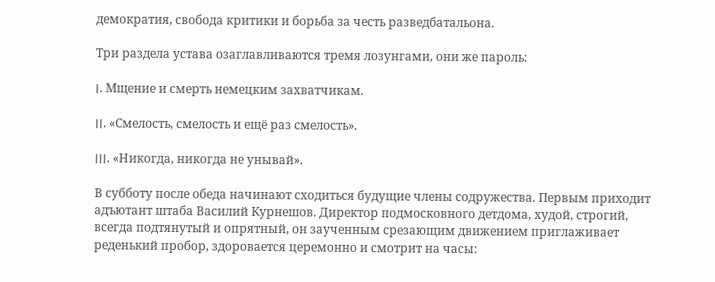демократия, свобода критики и борьба за честь разведбатальона.

Три раздела устава озаглавливаются тремя лозунгами, они же пароль:

׀. Мщение и смерть немецким захватчикам.

׀׀. «Смелость, смелость и ещё раз смелость».

׀׀׀. «Никогда, никогда не унывай».

В субботу после обеда начинают сходиться будущие члены содружества. Первым приходит адъютант штаба Василий Курнешов. Директор подмосковного детдома, худой, строгий, всегда подтянутый и опрятный, он заученным срезающим движением приглаживает реденький пробор, здоровается церемонно и смотрит на часы: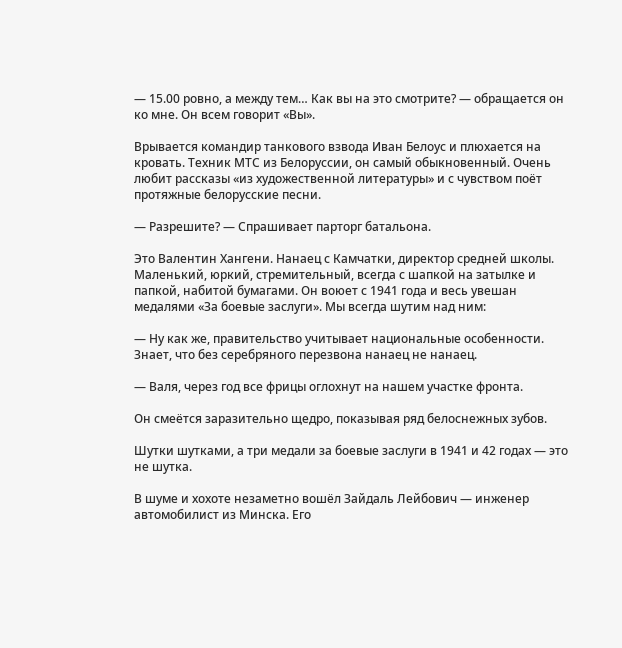— 15.00 ровно, а между тем… Как вы на это смотрите? — обращается он ко мне. Он всем говорит «Вы».

Врывается командир танкового взвода Иван Белоус и плюхается на кровать. Техник МТС из Белоруссии, он самый обыкновенный. Очень любит рассказы «из художественной литературы» и с чувством поёт протяжные белорусские песни.

— Разрешите? — Спрашивает парторг батальона.

Это Валентин Хангени. Нанаец с Камчатки, директор средней школы. Маленький, юркий, стремительный, всегда с шапкой на затылке и папкой, набитой бумагами. Он воюет с 1941 года и весь увешан медалями «За боевые заслуги». Мы всегда шутим над ним:

— Ну как же, правительство учитывает национальные особенности. Знает, что без серебряного перезвона нанаец не нанаец.

— Валя, через год все фрицы оглохнут на нашем участке фронта.

Он смеётся заразительно щедро, показывая ряд белоснежных зубов.

Шутки шутками, а три медали за боевые заслуги в 1941 и 42 годах — это не шутка.

В шуме и хохоте незаметно вошёл Зайдаль Лейбович — инженер автомобилист из Минска. Его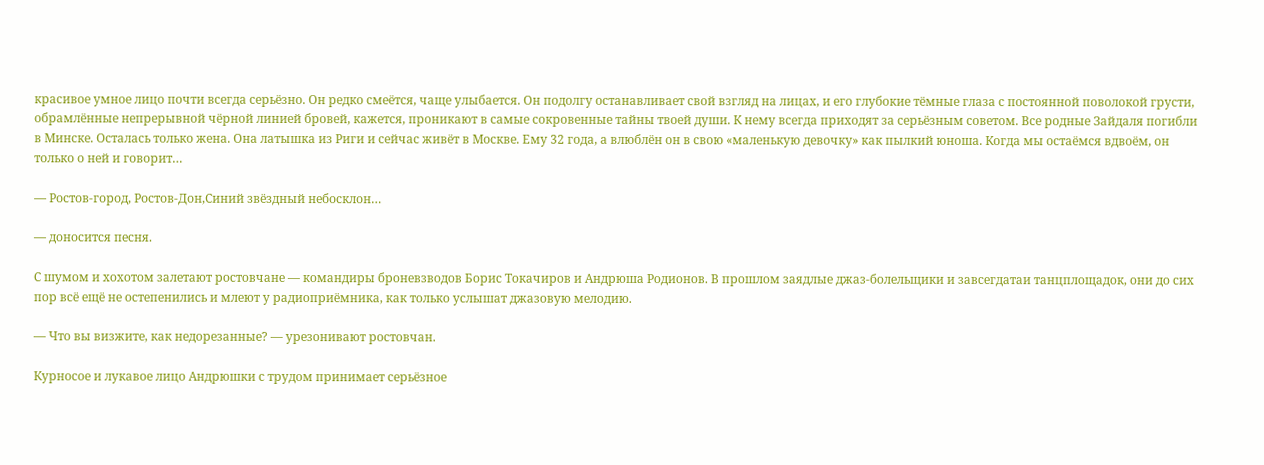красивое умное лицо почти всегда серьёзно. Он редко смеётся, чаще улыбается. Он подолгу останавливает свой взгляд на лицах, и его глубокие тёмные глаза с постоянной поволокой грусти, обрамлённые непрерывной чёрной линией бровей, кажется, проникают в самые сокровенные тайны твоей души. К нему всегда приходят за серьёзным советом. Все родные Зайдаля погибли в Минске. Осталась только жена. Она латышка из Риги и сейчас живёт в Москве. Ему 32 года, а влюблён он в свою «маленькую девочку» как пылкий юноша. Когда мы остаёмся вдвоём, он только о ней и говорит…

— Ростов-город, Ростов-Дон,Синий звёздный небосклон…

— доносится песня.

С шумом и хохотом залетают ростовчане — командиры броневзводов Борис Токачиров и Андрюша Родионов. В прошлом заядлые джаз-болельщики и завсегдатаи танцплощадок, они до сих пор всё ещё не остепенились и млеют у радиоприёмника, как только услышат джазовую мелодию.

— Что вы визжите, как недорезанные? — урезонивают ростовчан.

Курносое и лукавое лицо Андрюшки с трудом принимает серьёзное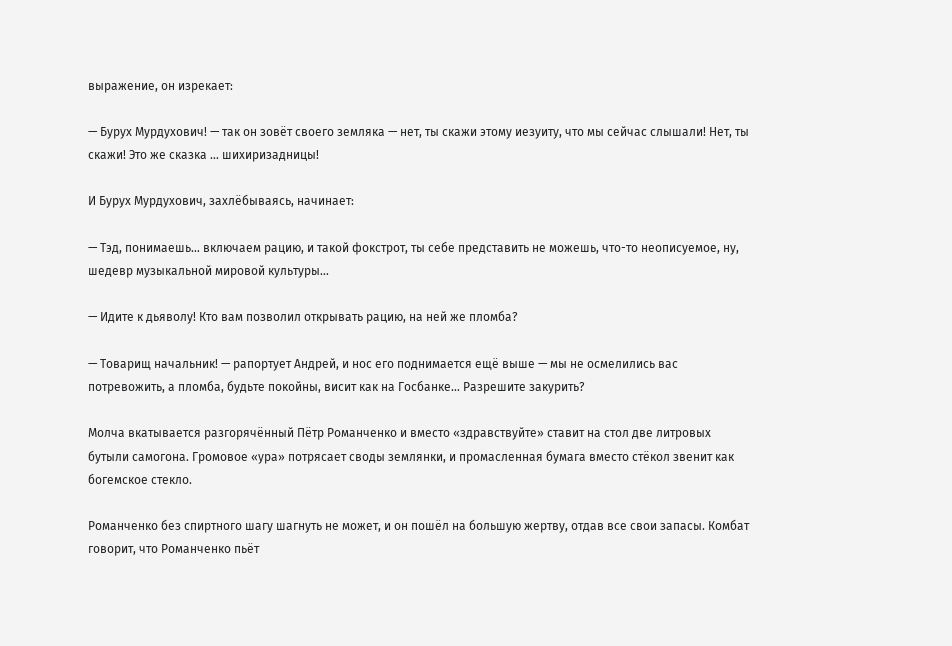выражение, он изрекает:

— Бурух Мурдухович! — так он зовёт своего земляка — нет, ты скажи этому иезуиту, что мы сейчас слышали! Нет, ты скажи! Это же сказка … шихиризадницы!

И Бурух Мурдухович, захлёбываясь, начинает:

— Тэд, понимаешь… включаем рацию, и такой фокстрот, ты себе представить не можешь, что-то неописуемое, ну, шедевр музыкальной мировой культуры…

— Идите к дьяволу! Кто вам позволил открывать рацию, на ней же пломба?

— Товарищ начальник! — рапортует Андрей, и нос его поднимается ещё выше — мы не осмелились вас потревожить, а пломба, будьте покойны, висит как на Госбанке… Разрешите закурить?

Молча вкатывается разгорячённый Пётр Романченко и вместо «здравствуйте» ставит на стол две литровых бутыли самогона. Громовое «ура» потрясает своды землянки, и промасленная бумага вместо стёкол звенит как богемское стекло.

Романченко без спиртного шагу шагнуть не может, и он пошёл на большую жертву, отдав все свои запасы. Комбат говорит, что Романченко пьёт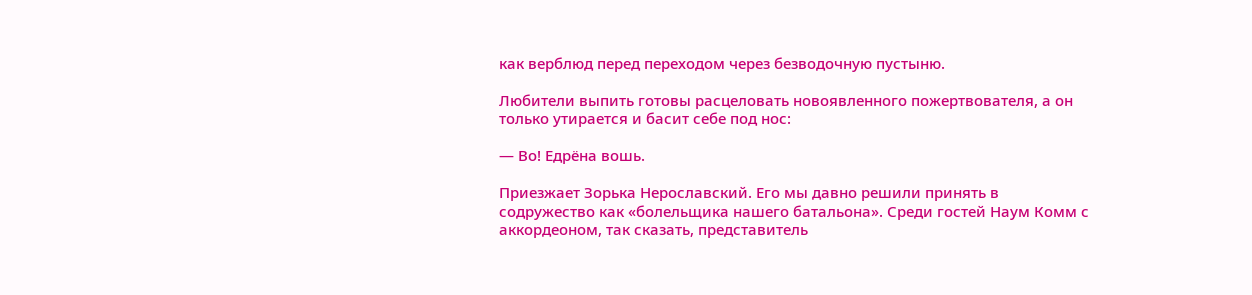как верблюд перед переходом через безводочную пустыню.

Любители выпить готовы расцеловать новоявленного пожертвователя, а он только утирается и басит себе под нос:

— Во! Едрёна вошь.

Приезжает Зорька Нерославский. Его мы давно решили принять в содружество как «болельщика нашего батальона». Среди гостей Наум Комм с аккордеоном, так сказать, представитель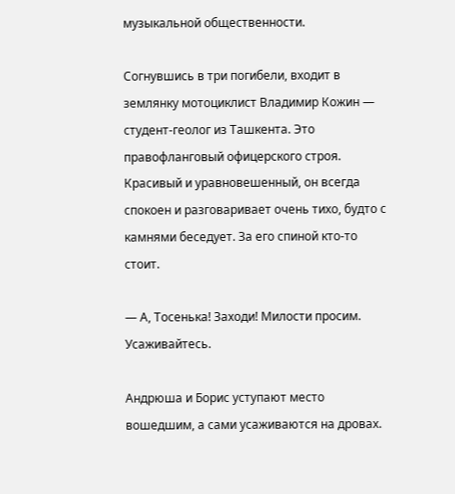музыкальной общественности.

Согнувшись в три погибели, входит в землянку мотоциклист Владимир Кожин — студент-геолог из Ташкента. Это правофланговый офицерского строя. Красивый и уравновешенный, он всегда спокоен и разговаривает очень тихо, будто с камнями беседует. За его спиной кто-то стоит.

— А, Тосенька! Заходи! Милости просим. Усаживайтесь.

Андрюша и Борис уступают место вошедшим, а сами усаживаются на дровах.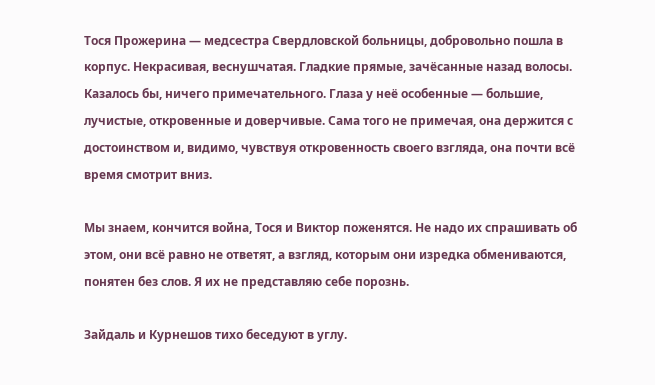Тося Прожерина — медсестра Свердловской больницы, добровольно пошла в корпус. Некрасивая, веснушчатая. Гладкие прямые, зачёсанные назад волосы. Казалось бы, ничего примечательного. Глаза у неё особенные — большие, лучистые, откровенные и доверчивые. Сама того не примечая, она держится с достоинством и, видимо, чувствуя откровенность своего взгляда, она почти всё время смотрит вниз.

Мы знаем, кончится война, Тося и Виктор поженятся. Не надо их спрашивать об этом, они всё равно не ответят, а взгляд, которым они изредка обмениваются, понятен без слов. Я их не представляю себе порознь.

Зайдаль и Курнешов тихо беседуют в углу.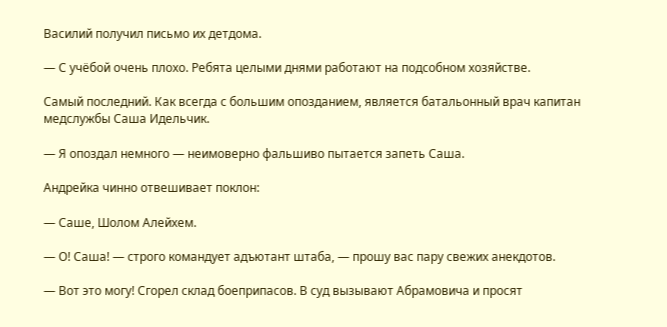Василий получил письмо их детдома.

— С учёбой очень плохо. Ребята целыми днями работают на подсобном хозяйстве.

Самый последний. Как всегда с большим опозданием, является батальонный врач капитан медслужбы Саша Идельчик.

— Я опоздал немного — неимоверно фальшиво пытается запеть Саша.

Андрейка чинно отвешивает поклон:

— Саше, Шолом Алейхем.

— О! Саша! — строго командует адъютант штаба, — прошу вас пару свежих анекдотов.

— Вот это могу! Сгорел склад боеприпасов. В суд вызывают Абрамовича и просят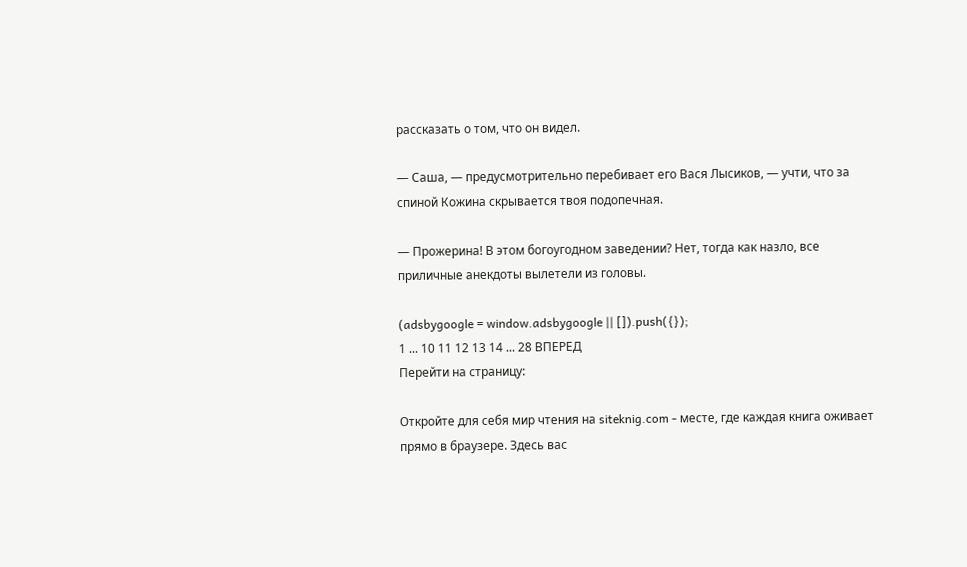рассказать о том, что он видел.

— Саша, — предусмотрительно перебивает его Вася Лысиков, — учти, что за спиной Кожина скрывается твоя подопечная.

— Прожерина! В этом богоугодном заведении? Нет, тогда как назло, все приличные анекдоты вылетели из головы.

(adsbygoogle = window.adsbygoogle || []).push({});
1 ... 10 11 12 13 14 ... 28 ВПЕРЕД
Перейти на страницу:

Откройте для себя мир чтения на siteknig.com - месте, где каждая книга оживает прямо в браузере. Здесь вас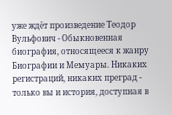уже ждёт произведение Теодор Вульфович - Обыкновенная биография, относящееся к жанру Биографии и Мемуары. Никаких регистраций, никаких преград - только вы и история, доступная в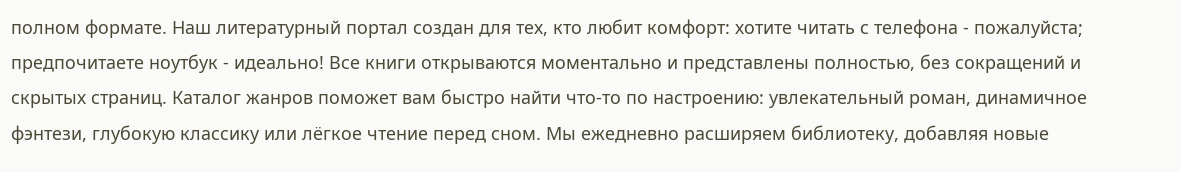полном формате. Наш литературный портал создан для тех, кто любит комфорт: хотите читать с телефона - пожалуйста; предпочитаете ноутбук - идеально! Все книги открываются моментально и представлены полностью, без сокращений и скрытых страниц. Каталог жанров поможет вам быстро найти что-то по настроению: увлекательный роман, динамичное фэнтези, глубокую классику или лёгкое чтение перед сном. Мы ежедневно расширяем библиотеку, добавляя новые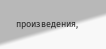произведения,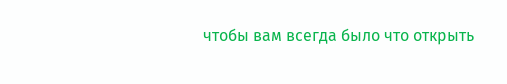чтобы вам всегда было что открыть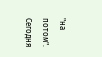"на потом". Сегодня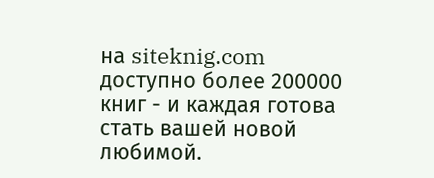на siteknig.com доступно более 200000 книг - и каждая готова стать вашей новой любимой.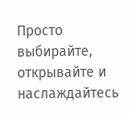Просто выбирайте, открывайте и наслаждайтесь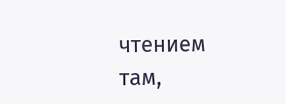чтением там,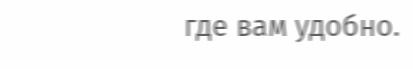где вам удобно.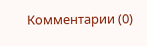Комментарии (0)